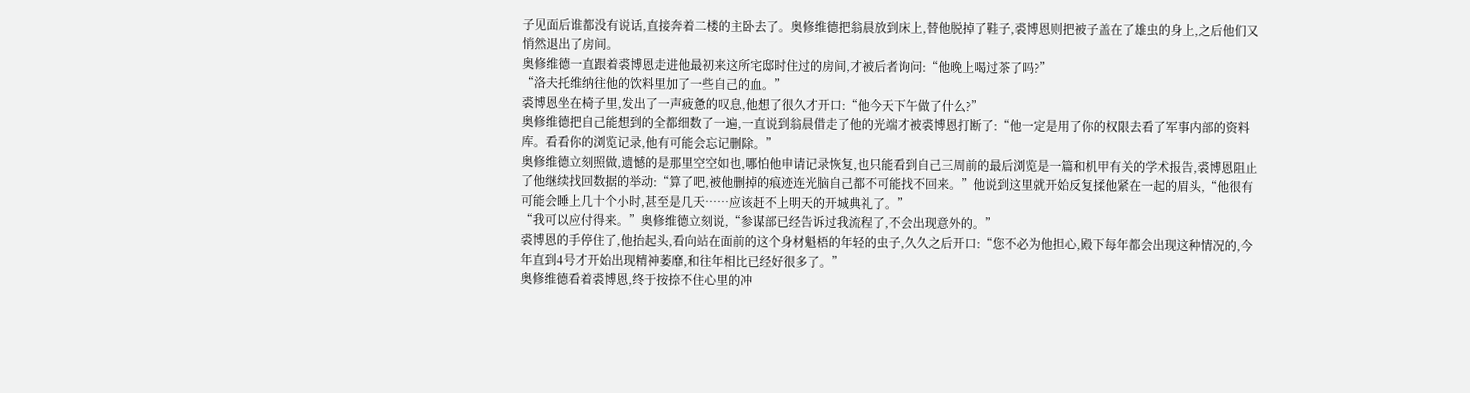子见面后谁都没有说话,直接奔着二楼的主卧去了。奥修维德把翁晨放到床上,替他脱掉了鞋子,裘博恩则把被子盖在了雄虫的身上,之后他们又悄然退出了房间。
奥修维德一直跟着裘博恩走进他最初来这所宅邸时住过的房间,才被后者询问:“他晚上喝过茶了吗?”
“洛夫托维纳往他的饮料里加了一些自己的血。”
裘博恩坐在椅子里,发出了一声疲惫的叹息,他想了很久才开口:“他今天下午做了什么?”
奥修维德把自己能想到的全都细数了一遍,一直说到翁晨借走了他的光端才被裘博恩打断了:“他一定是用了你的权限去看了军事内部的资料库。看看你的浏览记录,他有可能会忘记删除。”
奥修维德立刻照做,遗憾的是那里空空如也,哪怕他申请记录恢复,也只能看到自己三周前的最后浏览是一篇和机甲有关的学术报告,裘博恩阻止了他继续找回数据的举动:“算了吧,被他删掉的痕迹连光脑自己都不可能找不回来。”他说到这里就开始反复揉他紧在一起的眉头,“他很有可能会睡上几十个小时,甚至是几天……应该赶不上明天的开城典礼了。”
“我可以应付得来。”奥修维德立刻说,“参谋部已经告诉过我流程了,不会出现意外的。”
裘博恩的手停住了,他抬起头,看向站在面前的这个身材魁梧的年轻的虫子,久久之后开口:“您不必为他担心,殿下每年都会出现这种情况的,今年直到4号才开始出现精神萎靡,和往年相比已经好很多了。”
奥修维德看着裘博恩,终于按捺不住心里的冲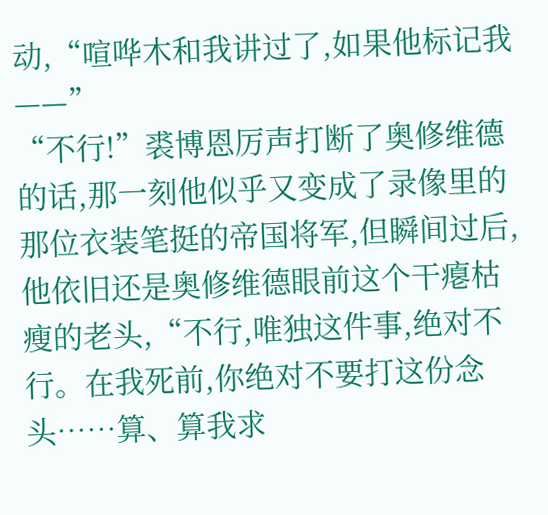动,“喧哗木和我讲过了,如果他标记我——”
“不行!”裘博恩厉声打断了奥修维德的话,那一刻他似乎又变成了录像里的那位衣装笔挺的帝国将军,但瞬间过后,他依旧还是奥修维德眼前这个干瘪枯瘦的老头,“不行,唯独这件事,绝对不行。在我死前,你绝对不要打这份念头……算、算我求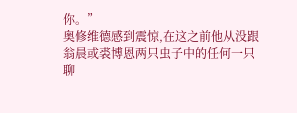你。”
奥修维德感到震惊,在这之前他从没跟翁晨或裘博恩两只虫子中的任何一只聊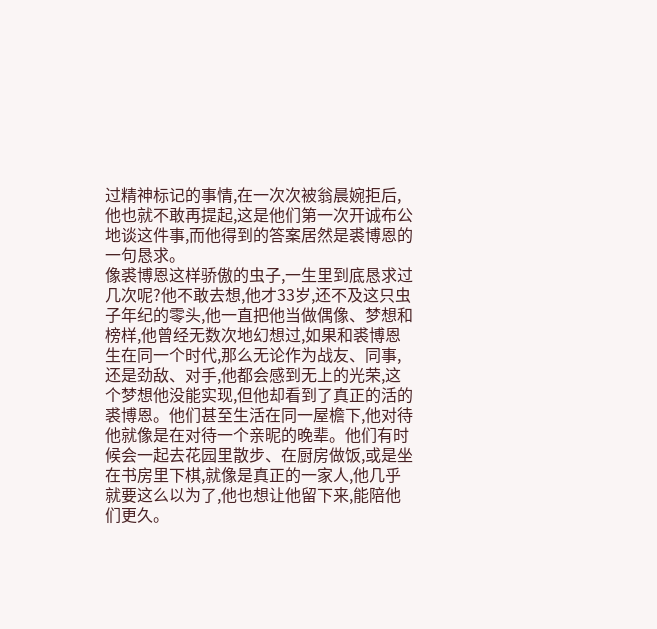过精神标记的事情,在一次次被翁晨婉拒后,他也就不敢再提起,这是他们第一次开诚布公地谈这件事,而他得到的答案居然是裘博恩的一句恳求。
像裘博恩这样骄傲的虫子,一生里到底恳求过几次呢?他不敢去想,他才33岁,还不及这只虫子年纪的零头,他一直把他当做偶像、梦想和榜样,他曾经无数次地幻想过,如果和裘博恩生在同一个时代,那么无论作为战友、同事,还是劲敌、对手,他都会感到无上的光荣,这个梦想他没能实现,但他却看到了真正的活的裘博恩。他们甚至生活在同一屋檐下,他对待他就像是在对待一个亲昵的晚辈。他们有时候会一起去花园里散步、在厨房做饭,或是坐在书房里下棋,就像是真正的一家人,他几乎就要这么以为了,他也想让他留下来,能陪他们更久。